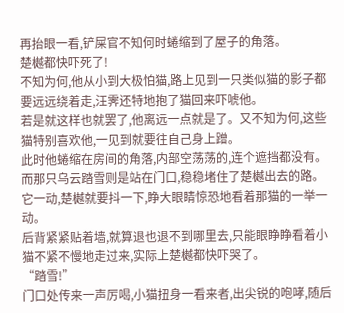再抬眼一看,铲屎官不知何时蜷缩到了屋子的角落。
楚樾都快吓死了!
不知为何,他从小到大极怕猫,路上见到一只类似猫的影子都要远远绕着走,汪霁还特地抱了猫回来吓唬他。
若是就这样也就罢了,他离远一点就是了。又不知为何,这些猫特别喜欢他,一见到就要往自己身上蹭。
此时他蜷缩在房间的角落,内部空荡荡的,连个遮挡都没有。
而那只乌云踏雪则是站在门口,稳稳堵住了楚樾出去的路。
它一动,楚樾就要抖一下,睁大眼睛惊恐地看着那猫的一举一动。
后背紧紧贴着墙,就算退也退不到哪里去,只能眼睁睁看着小猫不紧不慢地走过来,实际上楚樾都快吓哭了。
“踏雪!”
门口处传来一声厉喝,小猫扭身一看来者,出尖锐的咆哮,随后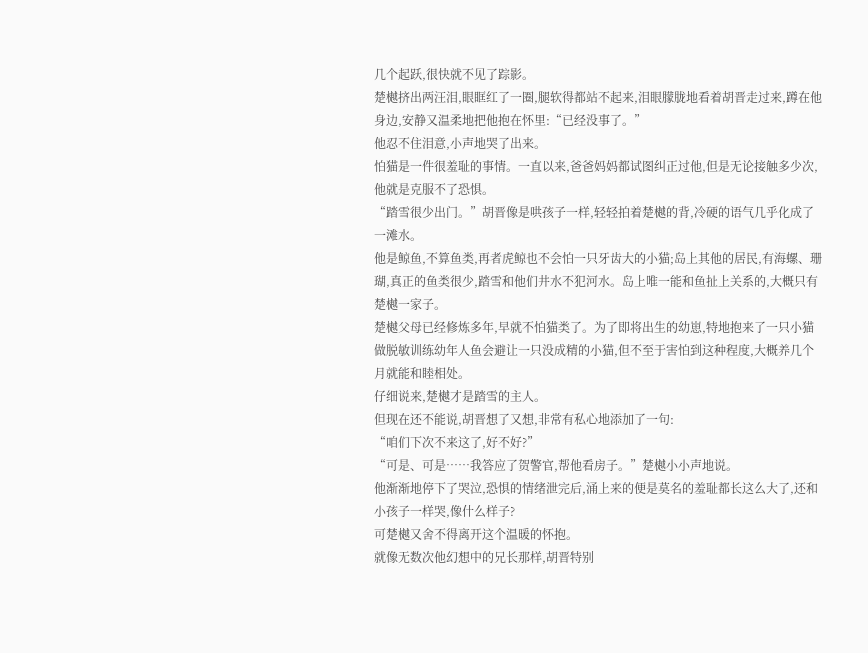几个起跃,很快就不见了踪影。
楚樾挤出两汪泪,眼眶红了一圈,腿软得都站不起来,泪眼朦胧地看着胡晋走过来,蹲在他身边,安静又温柔地把他抱在怀里:“已经没事了。”
他忍不住泪意,小声地哭了出来。
怕猫是一件很羞耻的事情。一直以来,爸爸妈妈都试图纠正过他,但是无论接触多少次,他就是克服不了恐惧。
“踏雪很少出门。”胡晋像是哄孩子一样,轻轻拍着楚樾的背,冷硬的语气几乎化成了一滩水。
他是鲸鱼,不算鱼类,再者虎鲸也不会怕一只牙齿大的小猫;岛上其他的居民,有海螺、珊瑚,真正的鱼类很少,踏雪和他们井水不犯河水。岛上唯一能和鱼扯上关系的,大概只有楚樾一家子。
楚樾父母已经修炼多年,早就不怕猫类了。为了即将出生的幼崽,特地抱来了一只小猫做脱敏训练幼年人鱼会避让一只没成精的小猫,但不至于害怕到这种程度,大概养几个月就能和睦相处。
仔细说来,楚樾才是踏雪的主人。
但现在还不能说,胡晋想了又想,非常有私心地添加了一句:
“咱们下次不来这了,好不好?”
“可是、可是……我答应了贺警官,帮他看房子。”楚樾小小声地说。
他渐渐地停下了哭泣,恐惧的情绪泄完后,涌上来的便是莫名的羞耻都长这么大了,还和小孩子一样哭,像什么样子?
可楚樾又舍不得离开这个温暖的怀抱。
就像无数次他幻想中的兄长那样,胡晋特别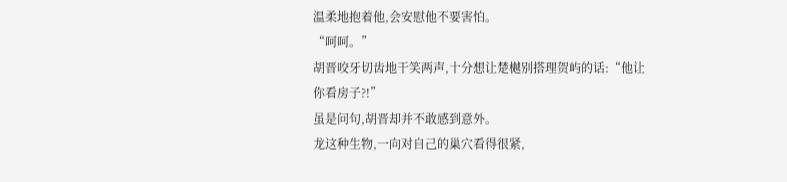温柔地抱着他,会安慰他不要害怕。
“呵呵。”
胡晋咬牙切齿地干笑两声,十分想让楚樾别搭理贺屿的话:“他让你看房子?!”
虽是问句,胡晋却并不敢感到意外。
龙这种生物,一向对自己的巢穴看得很紧,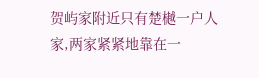贺屿家附近只有楚樾一户人家,两家紧紧地靠在一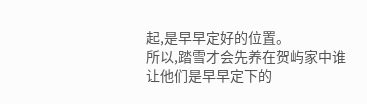起,是早早定好的位置。
所以,踏雪才会先养在贺屿家中谁让他们是早早定下的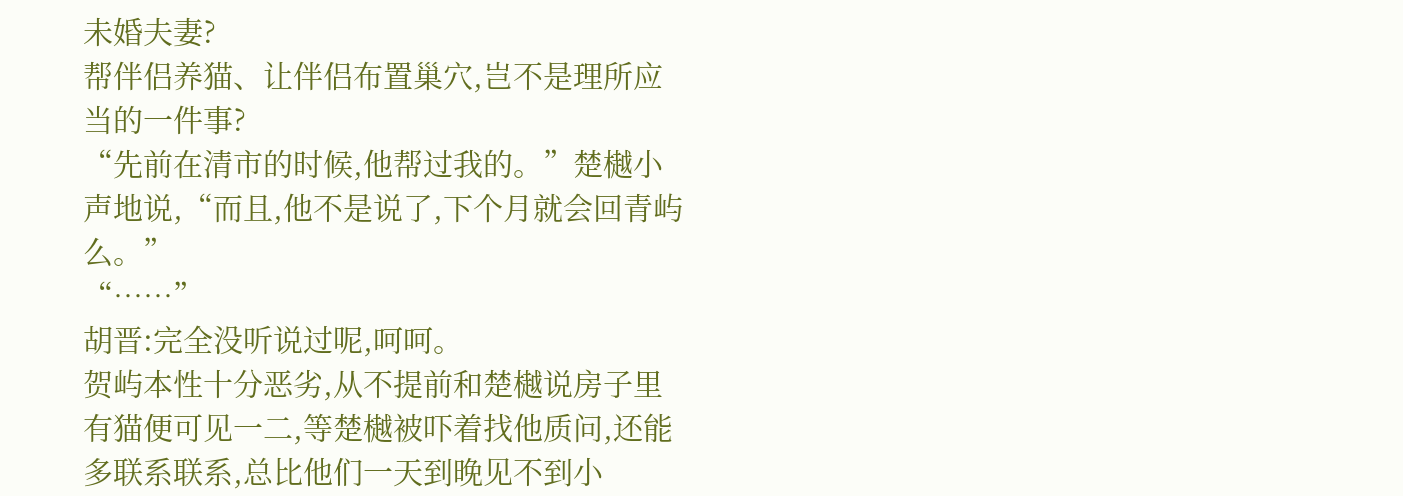未婚夫妻?
帮伴侣养猫、让伴侣布置巢穴,岂不是理所应当的一件事?
“先前在清市的时候,他帮过我的。”楚樾小声地说,“而且,他不是说了,下个月就会回青屿么。”
“……”
胡晋:完全没听说过呢,呵呵。
贺屿本性十分恶劣,从不提前和楚樾说房子里有猫便可见一二,等楚樾被吓着找他质问,还能多联系联系,总比他们一天到晚见不到小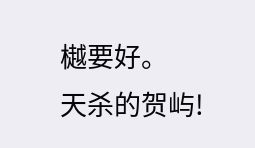樾要好。
天杀的贺屿!